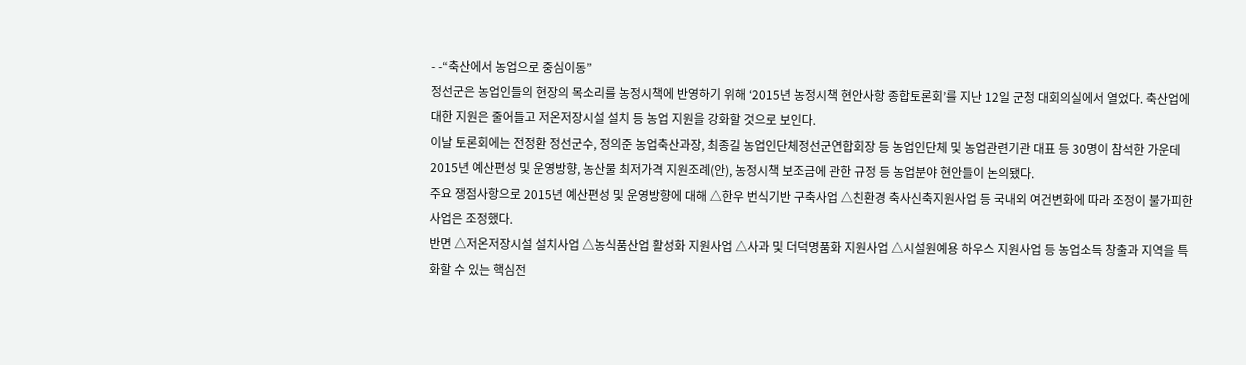- -“축산에서 농업으로 중심이동”
정선군은 농업인들의 현장의 목소리를 농정시책에 반영하기 위해 ‘2015년 농정시책 현안사항 종합토론회’를 지난 12일 군청 대회의실에서 열었다. 축산업에 대한 지원은 줄어들고 저온저장시설 설치 등 농업 지원을 강화할 것으로 보인다.
이날 토론회에는 전정환 정선군수, 정의준 농업축산과장, 최종길 농업인단체정선군연합회장 등 농업인단체 및 농업관련기관 대표 등 30명이 참석한 가운데 2015년 예산편성 및 운영방향, 농산물 최저가격 지원조례(안), 농정시책 보조금에 관한 규정 등 농업분야 현안들이 논의됐다.
주요 쟁점사항으로 2015년 예산편성 및 운영방향에 대해 △한우 번식기반 구축사업 △친환경 축사신축지원사업 등 국내외 여건변화에 따라 조정이 불가피한 사업은 조정했다.
반면 △저온저장시설 설치사업 △농식품산업 활성화 지원사업 △사과 및 더덕명품화 지원사업 △시설원예용 하우스 지원사업 등 농업소득 창출과 지역을 특화할 수 있는 핵심전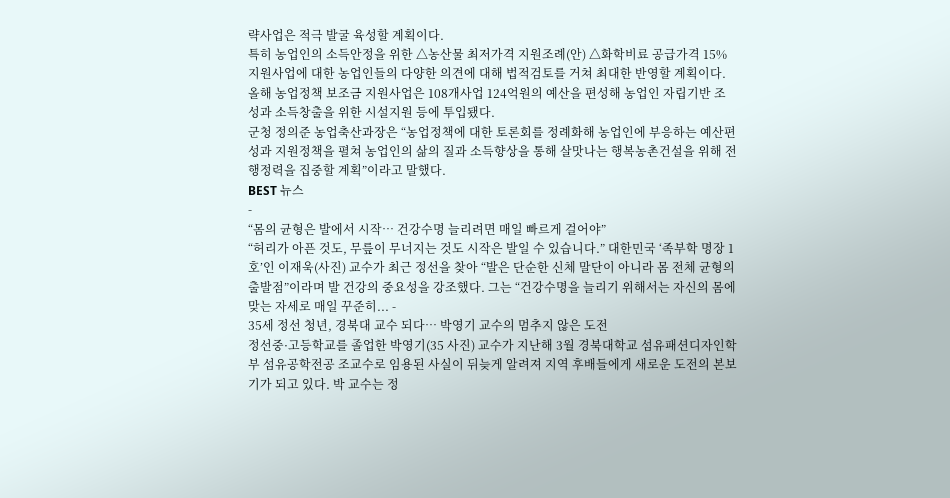략사업은 적극 발굴 육성할 계획이다.
특히 농업인의 소득안정을 위한 △농산물 최저가격 지원조례(안) △화학비료 공급가격 15% 지원사업에 대한 농업인들의 다양한 의견에 대해 법적검토를 거쳐 최대한 반영할 계획이다.
올해 농업정책 보조금 지원사업은 108개사업 124억원의 예산을 편성해 농업인 자립기반 조성과 소득창출을 위한 시설지원 등에 투입됐다.
군청 정의준 농업축산과장은 “농업정책에 대한 토론회를 정례화해 농업인에 부응하는 예산편성과 지원정책을 펼쳐 농업인의 삶의 질과 소득향상을 통해 살맛나는 행복농촌건설을 위해 전행정력을 집중할 계획”이라고 말했다.
BEST 뉴스
-
“몸의 균형은 발에서 시작… 건강수명 늘리려면 매일 빠르게 걸어야”
“허리가 아픈 것도, 무릎이 무너지는 것도 시작은 발일 수 있습니다.” 대한민국 ‘족부학 명장 1호’인 이재욱(사진) 교수가 최근 정선을 찾아 “발은 단순한 신체 말단이 아니라 몸 전체 균형의 출발점”이라며 발 건강의 중요성을 강조했다. 그는 “건강수명을 늘리기 위해서는 자신의 몸에 맞는 자세로 매일 꾸준히... -
35세 정선 청년, 경북대 교수 되다… 박영기 교수의 멈추지 않은 도전
정선중·고등학교를 졸업한 박영기(35 사진) 교수가 지난해 3월 경북대학교 섬유패션디자인학부 섬유공학전공 조교수로 임용된 사실이 뒤늦게 알려져 지역 후배들에게 새로운 도전의 본보기가 되고 있다. 박 교수는 정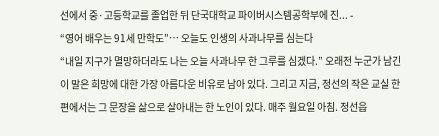선에서 중·고등학교를 졸업한 뒤 단국대학교 파이버시스템공학부에 진... -
“영어 배우는 91세 만학도”… 오늘도 인생의 사과나무를 심는다
“내일 지구가 멸망하더라도 나는 오늘 사과나무 한 그루를 심겠다.” 오래전 누군가 남긴 이 말은 희망에 대한 가장 아름다운 비유로 남아 있다. 그리고 지금, 정선의 작은 교실 한편에서는 그 문장을 삶으로 살아내는 한 노인이 있다. 매주 월요일 아침. 정선읍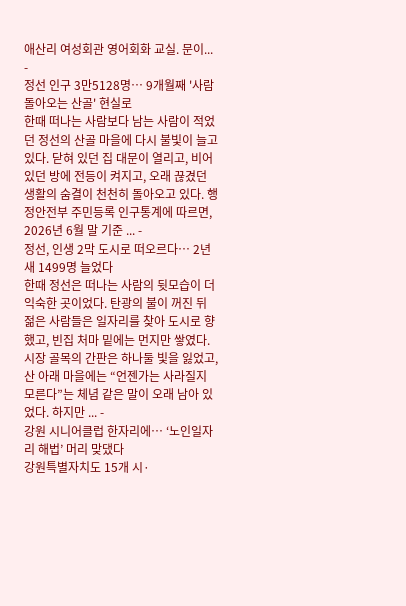애산리 여성회관 영어회화 교실. 문이... -
정선 인구 3만5128명… 9개월째 '사람 돌아오는 산골' 현실로
한때 떠나는 사람보다 남는 사람이 적었던 정선의 산골 마을에 다시 불빛이 늘고 있다. 닫혀 있던 집 대문이 열리고, 비어 있던 방에 전등이 켜지고, 오래 끊겼던 생활의 숨결이 천천히 돌아오고 있다. 행정안전부 주민등록 인구통계에 따르면, 2026년 6월 말 기준 ... -
정선, 인생 2막 도시로 떠오르다… 2년 새 1499명 늘었다
한때 정선은 떠나는 사람의 뒷모습이 더 익숙한 곳이었다. 탄광의 불이 꺼진 뒤 젊은 사람들은 일자리를 찾아 도시로 향했고, 빈집 처마 밑에는 먼지만 쌓였다. 시장 골목의 간판은 하나둘 빛을 잃었고, 산 아래 마을에는 “언젠가는 사라질지 모른다”는 체념 같은 말이 오래 남아 있었다. 하지만 ... -
강원 시니어클럽 한자리에… ‘노인일자리 해법’ 머리 맞댔다
강원특별자치도 15개 시·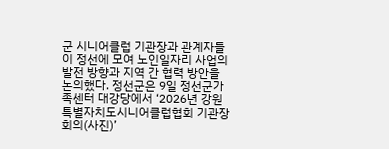군 시니어클럽 기관장과 관계자들이 정선에 모여 노인일자리 사업의 발전 방향과 지역 간 협력 방안을 논의했다. 정선군은 9일 정선군가족센터 대강당에서 ‘2026년 강원특별자치도시니어클럽협회 기관장 회의(사진)’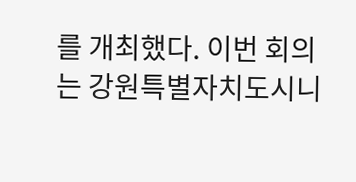를 개최했다. 이번 회의는 강원특별자치도시니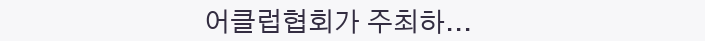어클럽협회가 주최하...